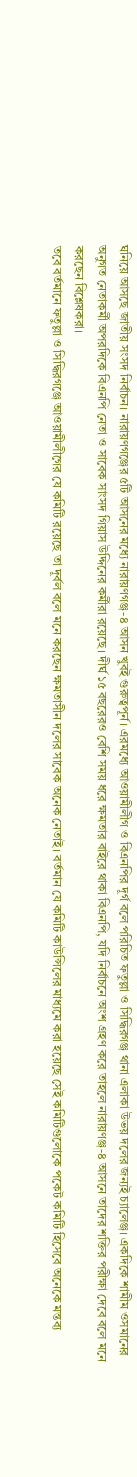ঘনিয়ে আসছে জাতীয় সংসদ নির্বাচন। নারায়ণগঞ্জের ৫টি আসনের মধ্যে নারায়ণগঞ্জ-৪ আসন খুবই গুরুত্বপূর্ন। এরমধ্যে আওয়ামীলীগ ও বিএনপির দূর্গ বলে পরিচিত ফতুল্লা ও সিদ্ধিরগঞ্জ থানা এলাকা উভয় দলের জন্যই চ্যালেঞ্জ। একদিকে শামীম ওসমানের অনুগত নেতাকর্মী অপরদিকে বিএনপি নেতা ও সাবেক সাংসদ গিয়াস উদ্দিনের কর্মীরা রয়েছে। দীর্ঘ ১৫ বছরেরও বেশি সময় ধরে ক্ষমতার বাইরে থাকা বিএনপি, যদি নির্বাচনে অংশ গ্রহণ করে তাহলে নারায়ণঞ্জ-৪ আসনে তাদের শক্তির পরীক্ষা দেবে বলে মনে করছেন বিশ্লেষকরা।
তবে বর্তমানে ফতুল্লা ও সিদ্ধিরগঞ্জে আওয়ামীলীগের যে কমিটি রয়েছে তা দূর্বল বলে মনে করছেন ক্ষমতাসীন দলের সাবেক অনেক নেতাই। বর্তমান যে কমিটি কাউন্সিলের মাধ্যমে করা হয়েছে সেই কমিটিগুলোকে পকেট কমিটি হিসেবে অনেকে মন্তব্য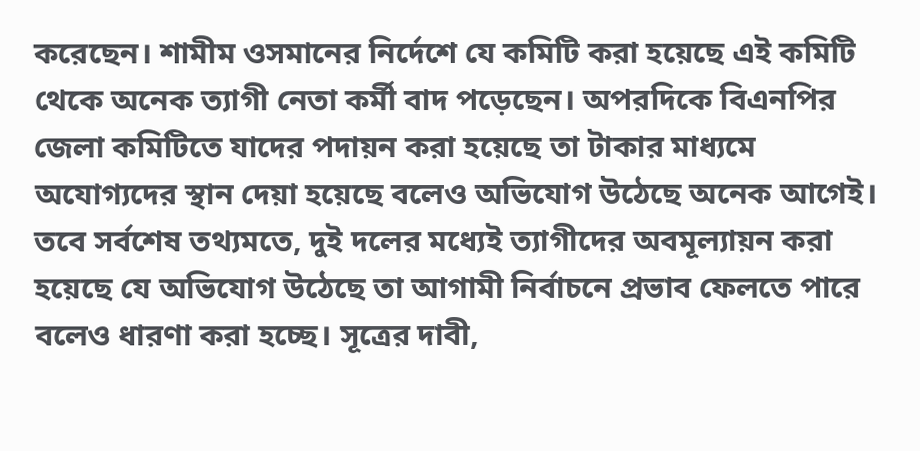করেছেন। শামীম ওসমানের নির্দেশে যে কমিটি করা হয়েছে এই কমিটি থেকে অনেক ত্যাগী নেতা কর্মী বাদ পড়েছেন। অপরদিকে বিএনপির জেলা কমিটিতে যাদের পদায়ন করা হয়েছে তা টাকার মাধ্যমে অযোগ্যদের স্থান দেয়া হয়েছে বলেও অভিযোগ উঠেছে অনেক আগেই।
তবে সর্বশেষ তথ্যমতে, দুই দলের মধ্যেই ত্যাগীদের অবমূল্যায়ন করা হয়েছে যে অভিযোগ উঠেছে তা আগামী নির্বাচনে প্রভাব ফেলতে পারে বলেও ধারণা করা হচ্ছে। সূত্রের দাবী,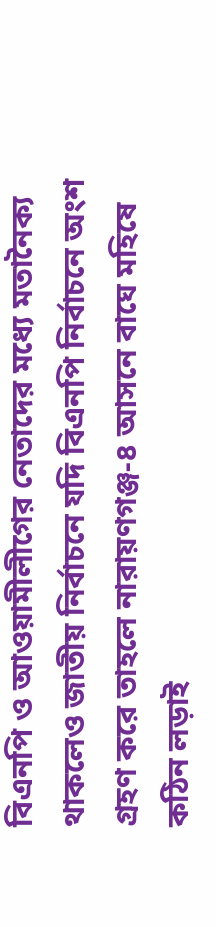বিএনপি ও আওয়ামীলীগের নেতাদের মধ্যে মতানৈক্য থাকলেও জাতীয় নির্বাচনে যদি বিএনপি নির্বাচনে অংশ গ্রহণ করে তাহলে নারায়ণগঞ্জ-৪ আসনে বাঘে মহিষে কঠিন লড়াই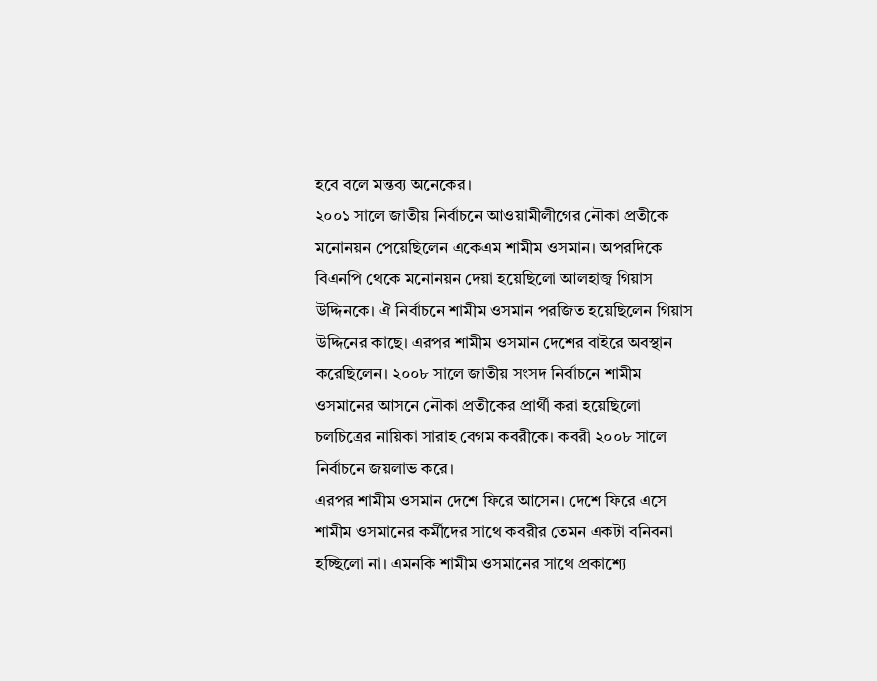হবে বলে মন্তব্য অনেকের।
২০০১ সালে জাতীয় নির্বাচনে আওয়ামীলীগের নৌকা প্রতীকে মনোনয়ন পেয়েছিলেন একেএম শামীম ওসমান। অপরদিকে বিএনপি থেকে মনোনয়ন দেয়া হয়েছিলো আলহাজ্ব গিয়াস উদ্দিনকে। ঐ নির্বাচনে শামীম ওসমান পরজিত হয়েছিলেন গিয়াস উদ্দিনের কাছে। এরপর শামীম ওসমান দেশের বাইরে অবস্থান করেছিলেন। ২০০৮ সালে জাতীয় সংসদ নির্বাচনে শামীম ওসমানের আসনে নৌকা প্রতীকের প্রার্থী করা হয়েছিলো চলচিত্রের নায়িকা সারাহ বেগম কবরীকে। কবরী ২০০৮ সালে নির্বাচনে জয়লাভ করে।
এরপর শামীম ওসমান দেশে ফিরে আসেন। দেশে ফিরে এসে শামীম ওসমানের কর্মীদের সাথে কবরীর তেমন একটা বনিবনা হচ্ছিলো না। এমনকি শামীম ওসমানের সাথে প্রকাশ্যে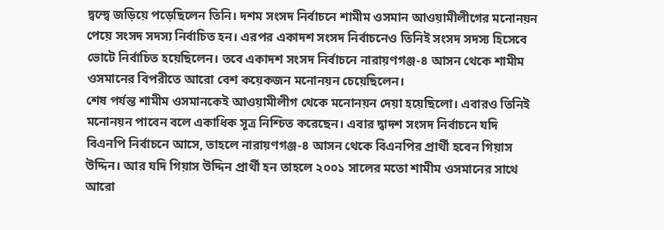দ্বন্দ্বে জড়িয়ে পড়েছিলেন তিনি। দশম সংসদ নির্বাচনে শামীম ওসমান আওয়ামীলীগের মনোনয়ন পেয়ে সংসদ সদস্য নির্বাচিত হন। এরপর একাদশ সংসদ নির্বাচনেও তিনিই সংসদ সদস্য হিসেবে ভোটে নির্বাচিত হয়েছিলেন। তবে একাদশ সংসদ নির্বাচনে নারায়ণগঞ্জ-৪ আসন থেকে শামীম ওসমানের বিপরীতে আরো বেশ কয়েকজন মনোনয়ন চেয়েছিলেন।
শেষ পর্যন্ত শামীম ওসমানকেই আওয়ামীলীগ থেকে মনোনয়ন দেয়া হয়েছিলো। এবারও তিনিই মনোনয়ন পাবেন বলে একাধিক সূত্র নিশ্চিত করেছেন। এবার দ্বাদশ সংসদ নির্বাচনে যদি বিএনপি নির্বাচনে আসে, তাহলে নারায়ণগঞ্জ-৪ আসন থেকে বিএনপির প্রার্থী হবেন গিয়াস উদ্দিন। আর যদি গিয়াস উদ্দিন প্রার্থী হন তাহলে ২০০১ সালের মতো শামীম ওসমানের সাথে আরো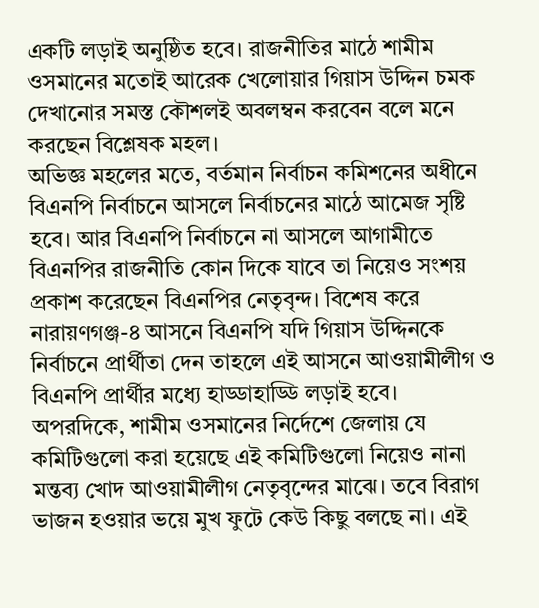একটি লড়াই অনুষ্ঠিত হবে। রাজনীতির মাঠে শামীম ওসমানের মতোই আরেক খেলোয়ার গিয়াস উদ্দিন চমক দেখানোর সমস্ত কৌশলই অবলম্বন করবেন বলে মনে করছেন বিশ্লেষক মহল।
অভিজ্ঞ মহলের মতে, বর্তমান নির্বাচন কমিশনের অধীনে বিএনপি নির্বাচনে আসলে নির্বাচনের মাঠে আমেজ সৃষ্টি হবে। আর বিএনপি নির্বাচনে না আসলে আগামীতে বিএনপির রাজনীতি কোন দিকে যাবে তা নিয়েও সংশয় প্রকাশ করেছেন বিএনপির নেতৃবৃন্দ। বিশেষ করে নারায়ণগঞ্জ-৪ আসনে বিএনপি যদি গিয়াস উদ্দিনকে নির্বাচনে প্রার্থীতা দেন তাহলে এই আসনে আওয়ামীলীগ ও বিএনপি প্রার্থীর মধ্যে হাড্ডাহাড্ডি লড়াই হবে।
অপরদিকে, শামীম ওসমানের নির্দেশে জেলায় যে কমিটিগুলো করা হয়েছে এই কমিটিগুলো নিয়েও নানা মন্তব্য খোদ আওয়ামীলীগ নেতৃবৃন্দের মাঝে। তবে বিরাগ ভাজন হওয়ার ভয়ে মুখ ফুটে কেউ কিছু বলছে না। এই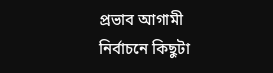প্রভাব আগামী নির্বাচনে কিছুটা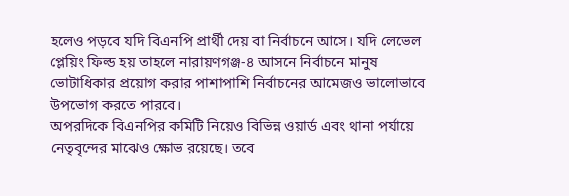হলেও পড়বে যদি বিএনপি প্রার্থী দেয় বা নির্বাচনে আসে। যদি লেভেল প্লেয়িং ফিল্ড হয় তাহলে নারায়ণগঞ্জ-৪ আসনে নির্বাচনে মানুষ ভোটাধিকার প্রয়োগ করার পাশাপাশি নির্বাচনের আমেজও ভালোভাবে উপভোগ করতে পারবে।
অপরদিকে বিএনপির কমিটি নিয়েও বিভিন্ন ওয়ার্ড এবং থানা পর্যায়ে নেতৃবৃন্দের মাঝেও ক্ষোভ রয়েছে। তবে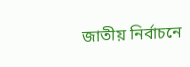জাতীয় নির্বাচনে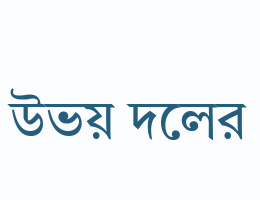উভয় দলের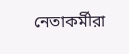নেতাকর্মীরা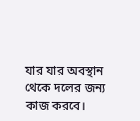যার যার অবস্থান থেকে দলের জন্য কাজ করবে।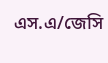এস.এ/জেসি